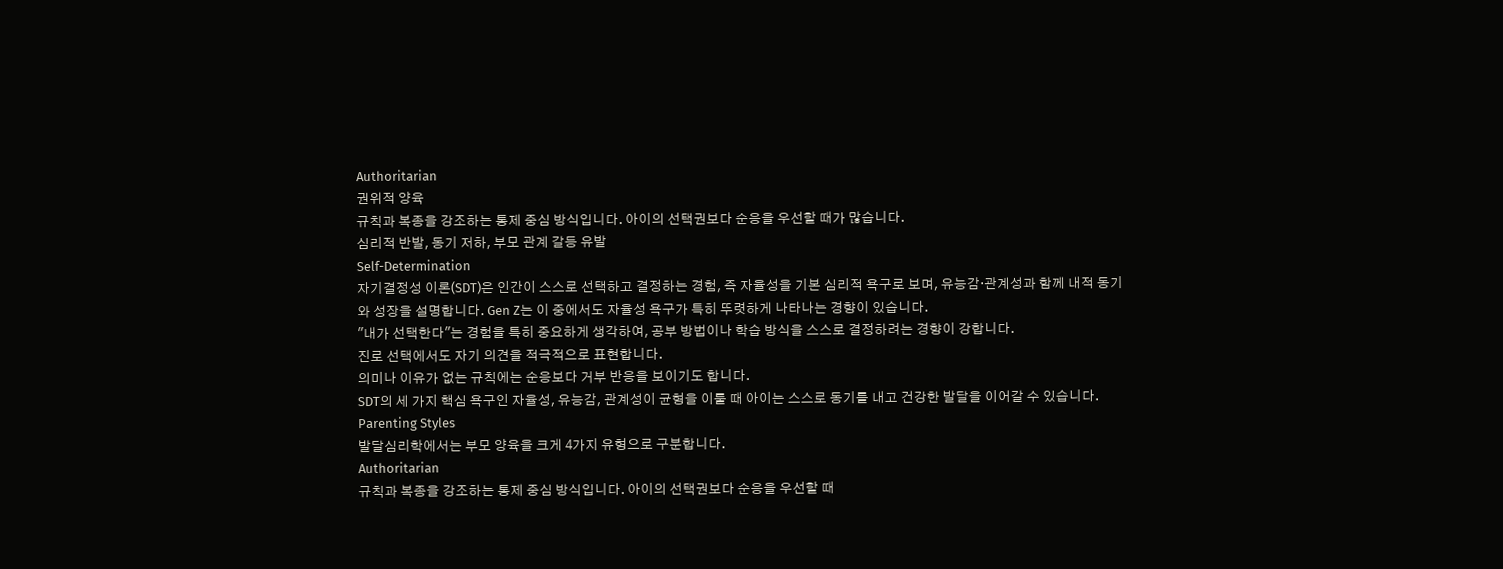Authoritarian
권위적 양육
규칙과 복종을 강조하는 통제 중심 방식입니다. 아이의 선택권보다 순응을 우선할 때가 많습니다.
심리적 반발, 동기 저하, 부모 관계 갈등 유발
Self-Determination
자기결정성 이론(SDT)은 인간이 스스로 선택하고 결정하는 경험, 즉 자율성을 기본 심리적 욕구로 보며, 유능감·관계성과 함께 내적 동기와 성장을 설명합니다. Gen Z는 이 중에서도 자율성 욕구가 특히 뚜렷하게 나타나는 경향이 있습니다.
"내가 선택한다"는 경험을 특히 중요하게 생각하여, 공부 방법이나 학습 방식을 스스로 결정하려는 경향이 강합니다.
진로 선택에서도 자기 의견을 적극적으로 표현합니다.
의미나 이유가 없는 규칙에는 순응보다 거부 반응을 보이기도 합니다.
SDT의 세 가지 핵심 욕구인 자율성, 유능감, 관계성이 균형을 이룰 때 아이는 스스로 동기를 내고 건강한 발달을 이어갈 수 있습니다.
Parenting Styles
발달심리학에서는 부모 양육을 크게 4가지 유형으로 구분합니다.
Authoritarian
규칙과 복종을 강조하는 통제 중심 방식입니다. 아이의 선택권보다 순응을 우선할 때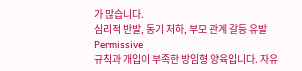가 많습니다.
심리적 반발, 동기 저하, 부모 관계 갈등 유발
Permissive
규칙과 개입이 부족한 방임형 양육입니다. 자유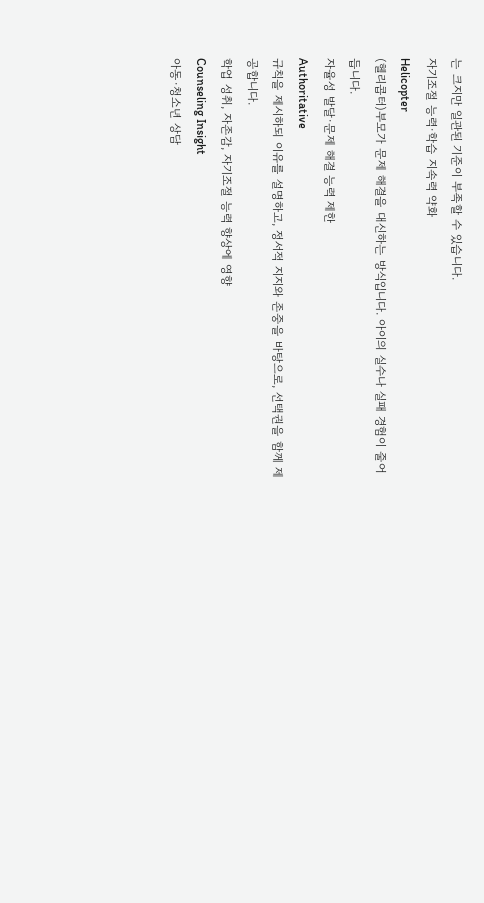는 크지만 일관된 기준이 부족할 수 있습니다.
자기조절 능력·학습 지속력 약화
Helicopter
(헬리콥터)부모가 문제 해결을 대신하는 방식입니다. 아이의 실수나 실패 경험이 줄어듭니다.
자율성 발달·문제 해결 능력 제한
Authoritative
규칙을 제시하되 이유를 설명하고, 정서적 지지와 존중을 바탕으로, 선택권을 함께 제공합니다.
학업 성취, 자존감, 자기조절 능력 향상에 영향
Counseling Insight
아동·청소년 상담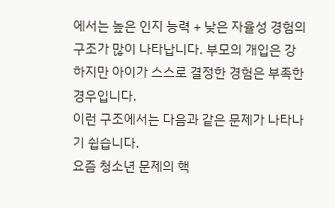에서는 높은 인지 능력 + 낮은 자율성 경험의 구조가 많이 나타납니다. 부모의 개입은 강하지만 아이가 스스로 결정한 경험은 부족한 경우입니다.
이런 구조에서는 다음과 같은 문제가 나타나기 쉽습니다.
요즘 청소년 문제의 핵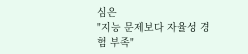심은
"지능 문제보다 자율성 경험 부족"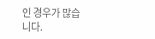인 경우가 많습니다.